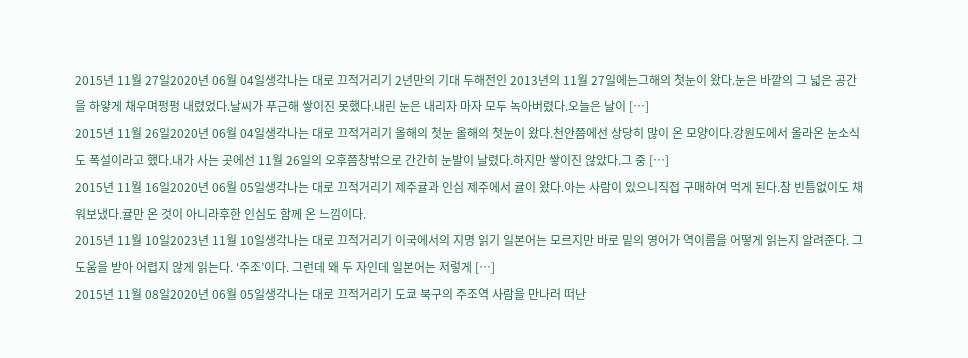2015년 11월 27일2020년 06월 04일생각나는 대로 끄적거리기 2년만의 기대 두해전인 2013년의 11월 27일에는그해의 첫눈이 왔다.눈은 바깥의 그 넓은 공간을 하얗게 채우며펑펑 내렸었다.날씨가 푸근해 쌓이진 못했다.내린 눈은 내리자 마자 모두 녹아버렸다.오늘은 날이 […]
2015년 11월 26일2020년 06월 04일생각나는 대로 끄적거리기 올해의 첫눈 올해의 첫눈이 왔다.천안쯤에선 상당히 많이 온 모양이다.강원도에서 올라온 눈소식도 폭설이라고 했다.내가 사는 곳에선 11월 26일의 오후쯤창밖으로 간간히 눈발이 날렸다.하지만 쌓이진 않았다.그 중 […]
2015년 11월 16일2020년 06월 05일생각나는 대로 끄적거리기 제주귤과 인심 제주에서 귤이 왔다.아는 사람이 있으니직접 구매하여 먹게 된다.참 빈틈없이도 채워보냈다.귤만 온 것이 아니라후한 인심도 함께 온 느낌이다.
2015년 11월 10일2023년 11월 10일생각나는 대로 끄적거리기 이국에서의 지명 읽기 일본어는 모르지만 바로 밑의 영어가 역이름을 어떻게 읽는지 알려준다. 그 도움을 받아 어렵지 않게 읽는다. ‘주조’이다. 그런데 왜 두 자인데 일본어는 저렇게 […]
2015년 11월 08일2020년 06월 05일생각나는 대로 끄적거리기 도쿄 북구의 주조역 사람을 만나러 떠난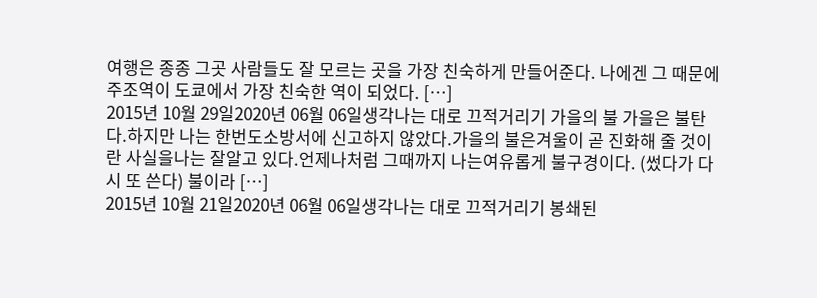여행은 종종 그곳 사람들도 잘 모르는 곳을 가장 친숙하게 만들어준다. 나에겐 그 때문에 주조역이 도쿄에서 가장 친숙한 역이 되었다. […]
2015년 10월 29일2020년 06월 06일생각나는 대로 끄적거리기 가을의 불 가을은 불탄다.하지만 나는 한번도소방서에 신고하지 않았다.가을의 불은겨울이 곧 진화해 줄 것이란 사실을나는 잘알고 있다.언제나처럼 그때까지 나는여유롭게 불구경이다. (썼다가 다시 또 쓴다) 불이라 […]
2015년 10월 21일2020년 06월 06일생각나는 대로 끄적거리기 봉쇄된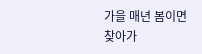가을 매년 봄이면 찾아가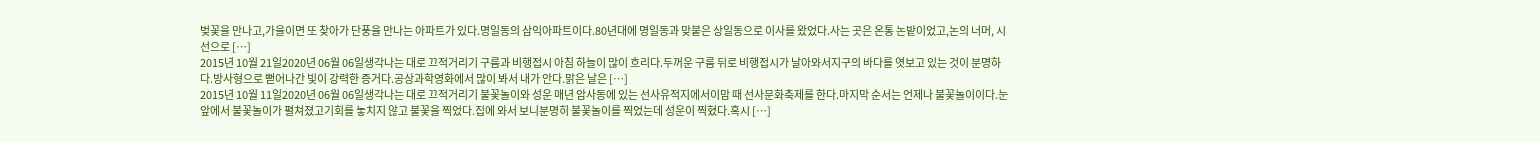벚꽃을 만나고,가을이면 또 찾아가 단풍을 만나는 아파트가 있다.명일동의 삼익아파트이다.80년대에 명일동과 맞붙은 상일동으로 이사를 왔었다.사는 곳은 온통 논밭이었고,논의 너머, 시선으로 […]
2015년 10월 21일2020년 06월 06일생각나는 대로 끄적거리기 구름과 비행접시 아침 하늘이 많이 흐리다.두꺼운 구름 뒤로 비행접시가 날아와서지구의 바다를 엿보고 있는 것이 분명하다.방사형으로 뻗어나간 빛이 강력한 증거다.공상과학영화에서 많이 봐서 내가 안다.맑은 날은 […]
2015년 10월 11일2020년 06월 06일생각나는 대로 끄적거리기 불꽃놀이와 성운 매년 암사동에 있는 선사유적지에서이맘 때 선사문화축제를 한다.마지막 순서는 언제나 불꽃놀이이다.눈앞에서 불꽃놀이가 펼쳐졌고기회를 놓치지 않고 불꽃을 찍었다.집에 와서 보니분명히 불꽃놀이를 찍었는데 성운이 찍혔다.혹시 […]